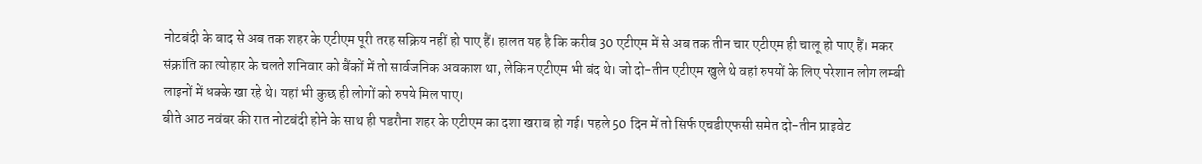नोटबंदी के बाद से अब तक शहर के एटीएम पूरी तरह सक्रिय नहीं हो पाए हैं। हालत यह है कि करीब 30 एटीएम में से अब तक तीन चार एटीएम ही चालू हो पाए हैं। मकर संक्रांति का त्योहार के चलते शनिवार को बैंकों में तो सार्वजनिक अवकाश था, लेकिन एटीएम भी बंद थे। जो दो-तीन एटीएम खुले थे वहां रुपयों के लिए परेशान लोग लम्बी लाइनों में धक्के खा रहे थे। यहां भी कुछ ही लोगों को रुपये मिल पाए।
बीते आठ नवंबर की रात नोटबंदी होने के साथ ही पडरौना शहर के एटीएम का दशा खराब हो गई। पहले 50 दिन में तो सिर्फ एचडीएफसी समेत दो-तीन प्राइवेट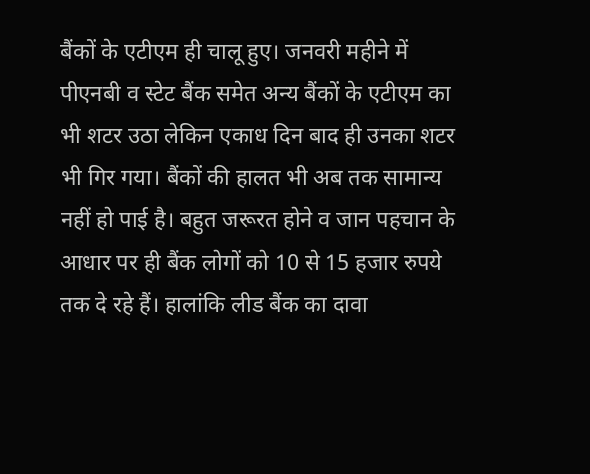बैंकों के एटीएम ही चालू हुए। जनवरी महीने में पीएनबी व स्टेट बैंक समेत अन्य बैंकों के एटीएम का भी शटर उठा लेकिन एकाध दिन बाद ही उनका शटर भी गिर गया। बैंकों की हालत भी अब तक सामान्य नहीं हो पाई है। बहुत जरूरत होने व जान पहचान के आधार पर ही बैंक लोगों को 10 से 15 हजार रुपये तक दे रहे हैं। हालांकि लीड बैंक का दावा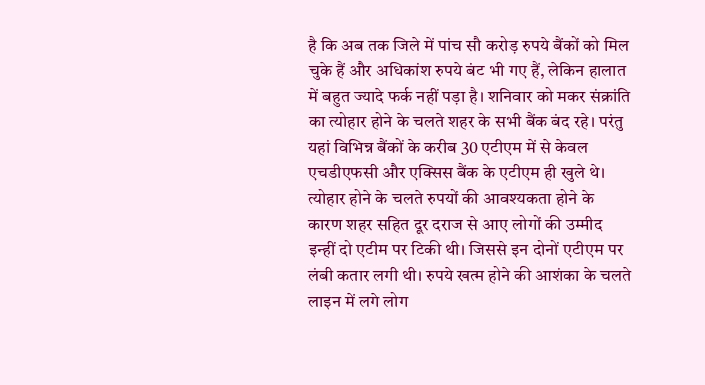है कि अब तक जिले में पांच सौ करोड़ रुपये बैंकों को मिल चुके हैं और अधिकांश रुपये बंट भी गए हैं, लेकिन हालात में बहुत ज्यादे फर्क नहीं पड़ा है। शनिवार को मकर संक्रांति का त्योहार होने के चलते शहर के सभी बैंक बंद रहे। परंतु यहां विभिन्न बैंकों के करीब 30 एटीएम में से केवल एचडीएफसी और एक्सिस बैंक के एटीएम ही खुले थे। त्योहार होने के चलते रुपयों की आवश्यकता होने के कारण शहर सहित दूर दराज से आए लोगों की उम्मीद इन्हीं दो एटीम पर टिकी थी। जिससे इन दोनों एटीएम पर लंबी कतार लगी थी। रुपये खत्म होने की आशंका के चलते लाइन में लगे लोग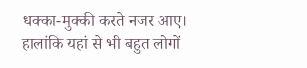धक्का-मुक्की करते नजर आए। हालांकि यहां से भी बहुत लोगों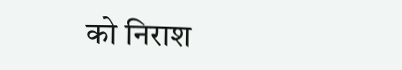को निराश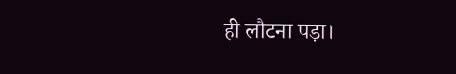ही लौटना पड़ा।